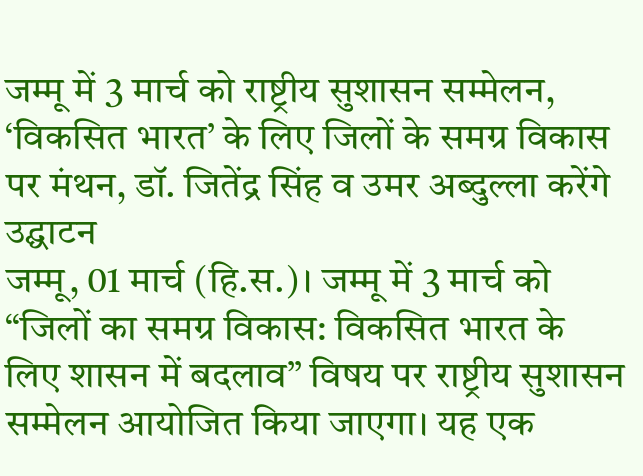जम्मू में 3 मार्च को राष्ट्रीय सुशासन सम्मेलन, ‘विकसित भारत’ के लिए जिलों के समग्र विकास पर मंथन, डॉ. जितेंद्र सिंह व उमर अब्दुल्ला करेंगे उद्घाटन
जम्मू, 01 मार्च (हि.स.)। जम्मू में 3 मार्च को “जिलों का समग्र विकास: विकसित भारत के लिए शासन में बदलाव” विषय पर राष्ट्रीय सुशासन सम्मेलन आयोजित किया जाएगा। यह एक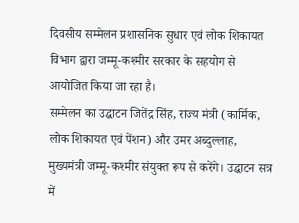दिवसीय सम्मेलन प्रशासनिक सुधार एवं लोक शिकायत विभाग द्वारा जम्मू-कश्मीर सरकार के सहयोग से आयोजित किया जा रहा है।
सम्मेलन का उद्घाटन जितेंद्र सिंह, राज्य मंत्री (कार्मिक, लोक शिकायत एवं पेंशन) और उमर अब्दुल्लाह, मुख्यमंत्री जम्मू-कश्मीर संयुक्त रूप से करेंगे। उद्घाटन सत्र में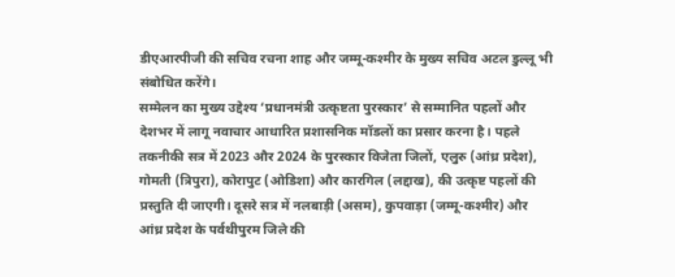डीएआरपीजी की सचिव रचना शाह और जम्मू-कश्मीर के मुख्य सचिव अटल डुल्लू भी संबोधित करेंगे।
सम्मेलन का मुख्य उद्देश्य ‘प्रधानमंत्री उत्कृष्टता पुरस्कार’ से सम्मानित पहलों और देशभर में लागू नवाचार आधारित प्रशासनिक मॉडलों का प्रसार करना है। पहले तकनीकी सत्र में 2023 और 2024 के पुरस्कार विजेता जिलों, एलुरु (आंध्र प्रदेश), गोमती (त्रिपुरा), कोरापुट (ओडिशा) और कारगिल (लद्दाख), की उत्कृष्ट पहलों की प्रस्तुति दी जाएगी। दूसरे सत्र में नलबाड़ी (असम), कुपवाड़ा (जम्मू-कश्मीर) और आंध्र प्रदेश के पर्वथीपुरम जिले की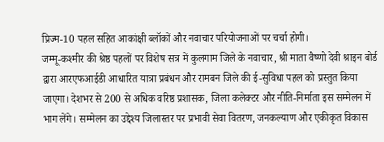प्रिज्म-10 पहल सहित आकांक्षी ब्लॉकों और नवाचार परियोजनाओं पर चर्चा होगी।
जम्मू-कश्मीर की श्रेष्ठ पहलों पर विशेष सत्र में कुलगाम जिले के नवाचार, श्री माता वैष्णो देवी श्राइन बोर्ड द्वारा आरएफआईडी आधारित यात्रा प्रबंधन और रामबन जिले की ई-सुविधा पहल को प्रस्तुत किया जाएगा। देशभर से 200 से अधिक वरिष्ठ प्रशासक, जिला कलेक्टर और नीति-निर्माता इस सम्मेलन में भाग लेंगे। सम्मेलन का उद्देश्य जिलास्तर पर प्रभावी सेवा वितरण, जनकल्याण और एकीकृत विकास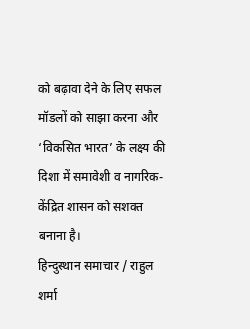को बढ़ावा देने के लिए सफल मॉडलों को साझा करना और ‘विकसित भारत’ के लक्ष्य की दिशा में समावेशी व नागरिक-केंद्रित शासन को सशक्त बनाना है।
हिन्दुस्थान समाचार / राहुल शर्मा